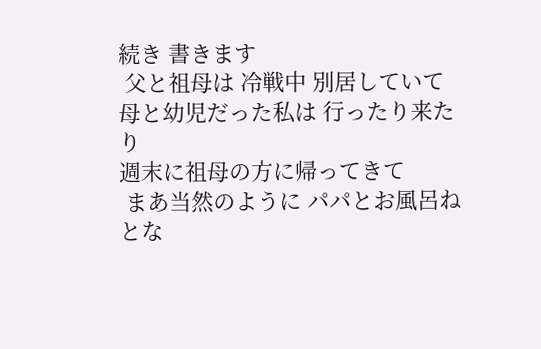続き 書きます
 父と祖母は 冷戦中 別居していて母と幼児だった私は 行ったり来たり
週末に祖母の方に帰ってきて
 まあ当然のように パパとお風呂ね
とな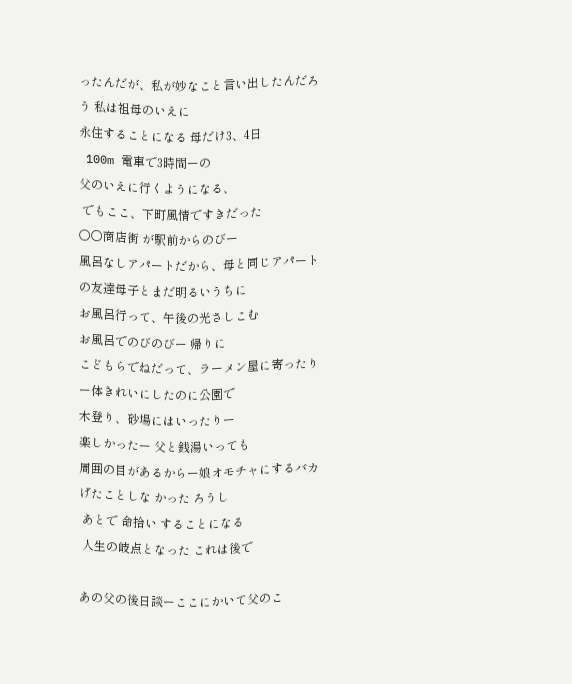ったんだが、私が妙なこと言い出したんだろう 私は祖母のいえに
永住することになる 母だけ3、4日
 100m 電車で3時間ーの
父のいえに行くようになる、
 でもここ、下町風情ですきだった
○○商店街 が駅前からのびー
風呂なしアパートだから、母と同じアパートの友達母子とまだ明るいうちに
お風呂行って、午後の光さしこむ
お風呂でのびのびー 帰りに
こどもらでねだって、ラーメン屋に寄ったりー体きれいにしたのに公園で
木登り、砂場にはいったりー
楽しかったー 父と銭湯いっても
周囲の目があるからー娘オモチャにするバカげたことしな かった ろうし
 あとで 命拾い することになる
 人生の岐点となった これは後で

あの父の後日談ーここにかいて父のこ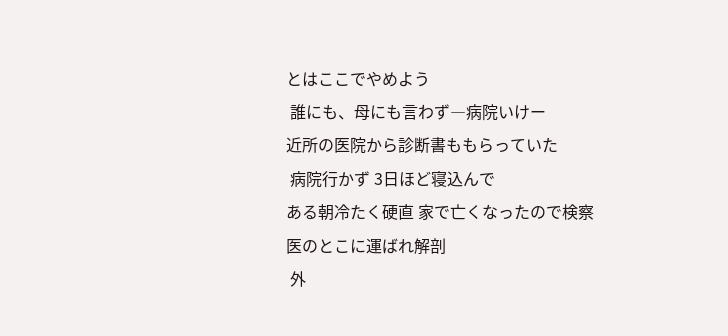とはここでやめよう
 誰にも、母にも言わず―病院いけー
近所の医院から診断書ももらっていた
 病院行かず 3日ほど寝込んで
ある朝冷たく硬直 家で亡くなったので検察医のとこに運ばれ解剖
 外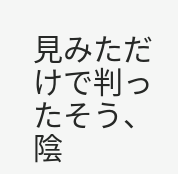見みただけで判ったそう、陰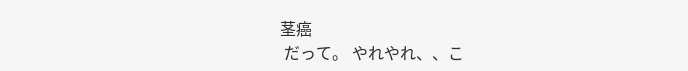茎癌
 だって。 やれやれ、、こ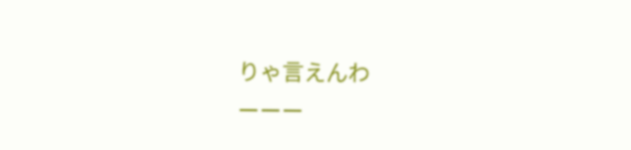りゃ言えんわ
ーーー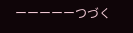ーーーーーつづく